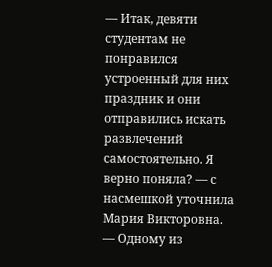— Итак, девяти студентам не понравился устроенный для них праздник и они отправились искать развлечений самостоятельно. Я верно поняла? — с насмешкой уточнила Мария Викторовна.
— Одному из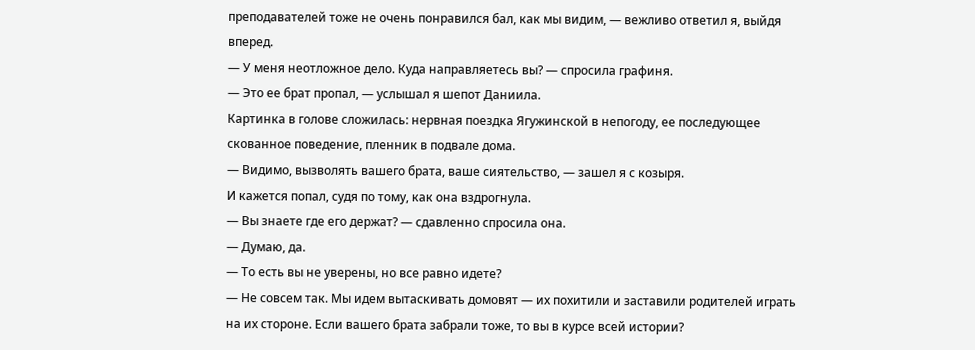преподавателей тоже не очень понравился бал, как мы видим, — вежливо ответил я, выйдя вперед.
— У меня неотложное дело. Куда направляетесь вы? — спросила графиня.
— Это ее брат пропал, — услышал я шепот Даниила.
Картинка в голове сложилась: нервная поездка Ягужинской в непогоду, ее последующее скованное поведение, пленник в подвале дома.
— Видимо, вызволять вашего брата, ваше сиятельство, — зашел я с козыря.
И кажется попал, судя по тому, как она вздрогнула.
— Вы знаете где его держат? — сдавленно спросила она.
— Думаю, да.
— То есть вы не уверены, но все равно идете?
— Не совсем так. Мы идем вытаскивать домовят — их похитили и заставили родителей играть на их стороне. Если вашего брата забрали тоже, то вы в курсе всей истории?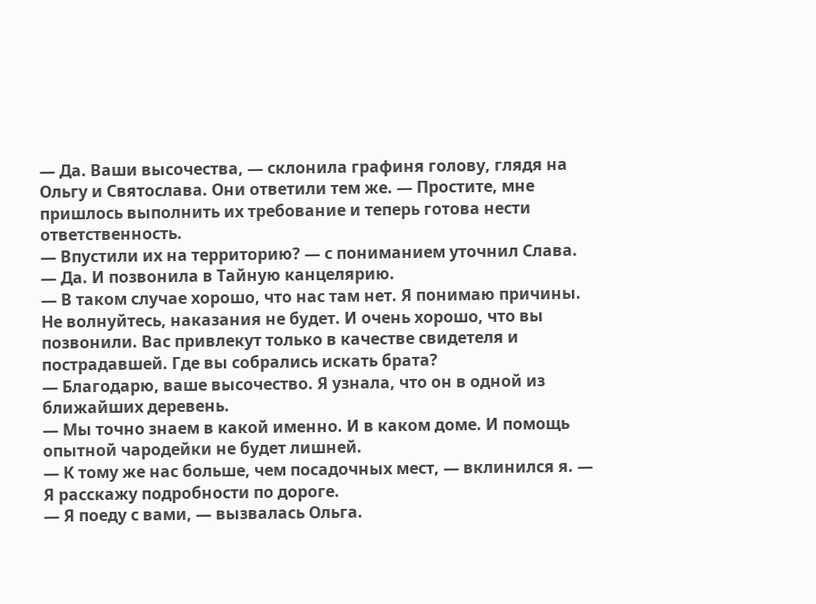— Да. Ваши высочества, — склонила графиня голову, глядя на Ольгу и Святослава. Они ответили тем же. — Простите, мне пришлось выполнить их требование и теперь готова нести ответственность.
— Впустили их на территорию? — с пониманием уточнил Слава.
— Да. И позвонила в Тайную канцелярию.
— В таком случае хорошо, что нас там нет. Я понимаю причины. Не волнуйтесь, наказания не будет. И очень хорошо, что вы позвонили. Вас привлекут только в качестве свидетеля и пострадавшей. Где вы собрались искать брата?
— Благодарю, ваше высочество. Я узнала, что он в одной из ближайших деревень.
— Мы точно знаем в какой именно. И в каком доме. И помощь опытной чародейки не будет лишней.
— К тому же нас больше, чем посадочных мест, — вклинился я. — Я расскажу подробности по дороге.
— Я поеду с вами, — вызвалась Ольга.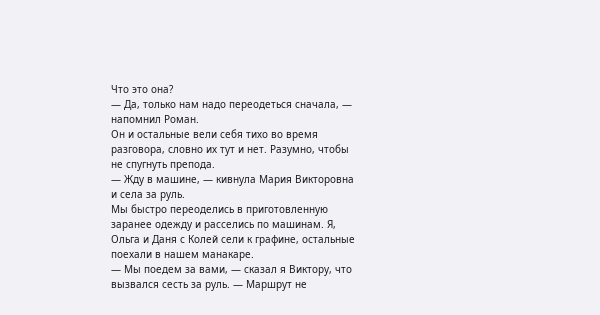Что это она?
— Да, только нам надо переодеться сначала, — напомнил Роман.
Он и остальные вели себя тихо во время разговора, словно их тут и нет. Разумно, чтобы не спугнуть препода.
— Жду в машине, — кивнула Мария Викторовна и села за руль.
Мы быстро переоделись в приготовленную заранее одежду и расселись по машинам. Я, Ольга и Даня с Колей сели к графине, остальные поехали в нашем манакаре.
— Мы поедем за вами, — сказал я Виктору, что вызвался сесть за руль. — Маршрут не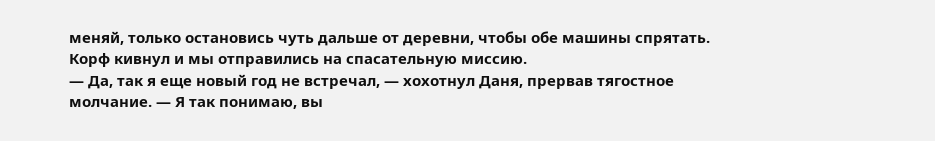меняй, только остановись чуть дальше от деревни, чтобы обе машины спрятать.
Корф кивнул и мы отправились на спасательную миссию.
— Да, так я еще новый год не встречал, — хохотнул Даня, прервав тягостное молчание. — Я так понимаю, вы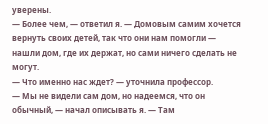уверены.
— Более чем, — ответил я. — Домовым самим хочется вернуть своих детей, так что они нам помогли — нашли дом, где их держат, но сами ничего сделать не могут.
— Что именно нас ждет? — уточнила профессор.
— Мы не видели сам дом, но надеемся, что он обычный, — начал описывать я. — Там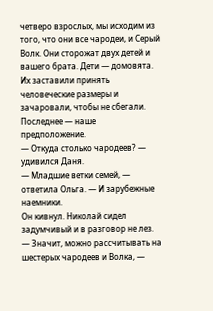четверо взрослых, мы исходим из того, что они все чародеи, и Серый Волк. Они сторожат двух детей и вашего брата. Дети — домовята. Их заставили принять человеческие размеры и зачаровали, чтобы не сбегали. Последнее — наше предположение.
— Откуда столько чародеев? — удивился Даня.
— Младшие ветки семей, — ответила Ольга. — И зарубежные наемники.
Он кивнул. Николай сидел задумчивый и в разговор не лез.
— Значит, можно рассчитывать на шестерых чародеев и Волка, —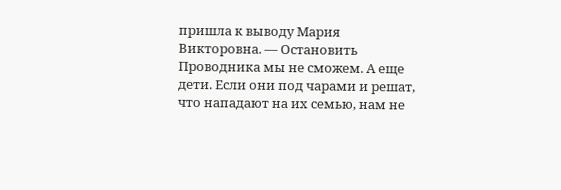пришла к выводу Мария Викторовна. — Остановить Проводника мы не сможем. А еще дети. Если они под чарами и решат, что нападают на их семью, нам не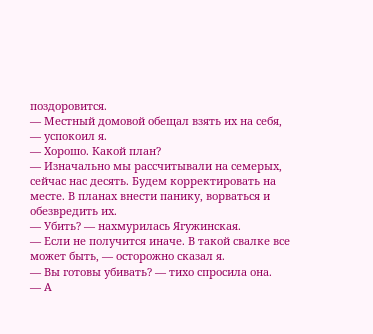поздоровится.
— Местный домовой обещал взять их на себя, — успокоил я.
— Хорошо. Какой план?
— Изначально мы рассчитывали на семерых, сейчас нас десять. Будем корректировать на месте. В планах внести панику, ворваться и обезвредить их.
— Убить? — нахмурилась Ягужинская.
— Если не получится иначе. В такой свалке все может быть, — осторожно сказал я.
— Вы готовы убивать? — тихо спросила она.
— А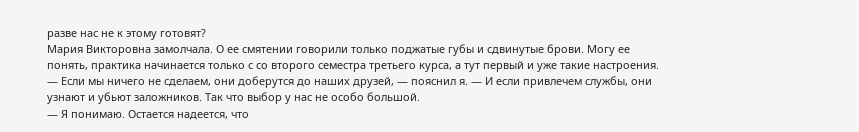разве нас не к этому готовят?
Мария Викторовна замолчала. О ее смятении говорили только поджатые губы и сдвинутые брови. Могу ее понять, практика начинается только с со второго семестра третьего курса, а тут первый и уже такие настроения.
— Если мы ничего не сделаем, они доберутся до наших друзей, — пояснил я. — И если привлечем службы, они узнают и убьют заложников. Так что выбор у нас не особо большой.
— Я понимаю. Остается надеется, что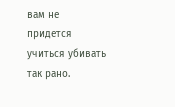вам не придется учиться убивать так рано.